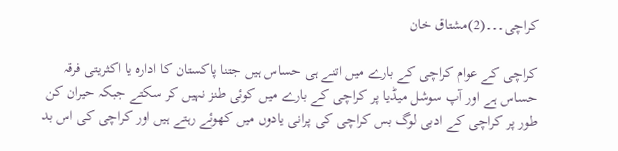کراچی۔۔۔(2)مشتاق خان

کراچی کے عوام کراچی کے بارے میں اتنے ہی حساس ہیں جتنا پاکستان کا ادارہ یا اکثریتی فرقہ حساس ہے اور آپ سوشل میڈیا پر کراچی کے بارے میں کوئی طنز نہیں کر سکتے جبکہ حیران کن طور پر کراچی کے ادبی لوگ بس کراچی کی پرانی یادوں میں کھوئے رہتے ہیں اور کراچی کی اس بد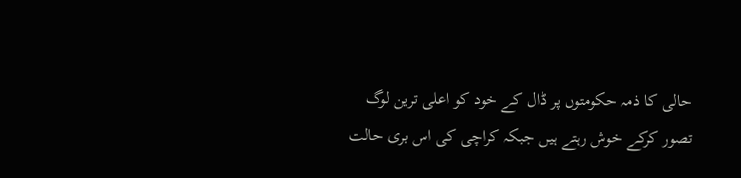حالی کا ذمہ حکومتوں پر ڈال کے خود کو اعلی ترین لوگ تصور کرکے خوش رہتے ہیں جبکہ کراچی کی اس بری حالت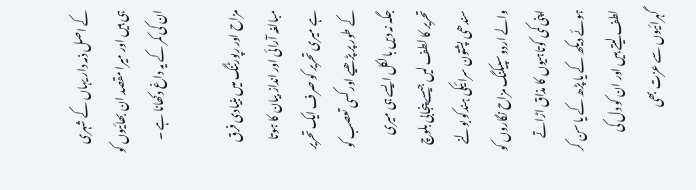کے اصل ذمہ دار یہاں کے شہری ہی ہیں اور میرا مقصد ان بھائیوں کو ان کی کمر کے یہ داغ دکھانا ہے ۔

مزاح اور رپورٹنگ میں بنیادی فرق مبالغہ آرائی اور انداز بیان کا ہوتا ہے میری تحریر کو صرف ایک تحریر کے طور پر پڑھیے اور کسی تعصب کو جگہ نہ دیں بالکل ایسے ہی میری تحریر کا لطف لیں جیسے پنجابی بلوچ سندھی پشتون سرائیکی ہندکو بولنے والے اردو سپیکنگ مزاح نگاروں کو اپنی کمی کوتاہیوں کا مذاق اڑاتے ہوئے دیکھ کے یا پڑھ کے یا سن کر لطف لیتے ہیں اور ان کو دل کی گہرائیوں سے عزت بھی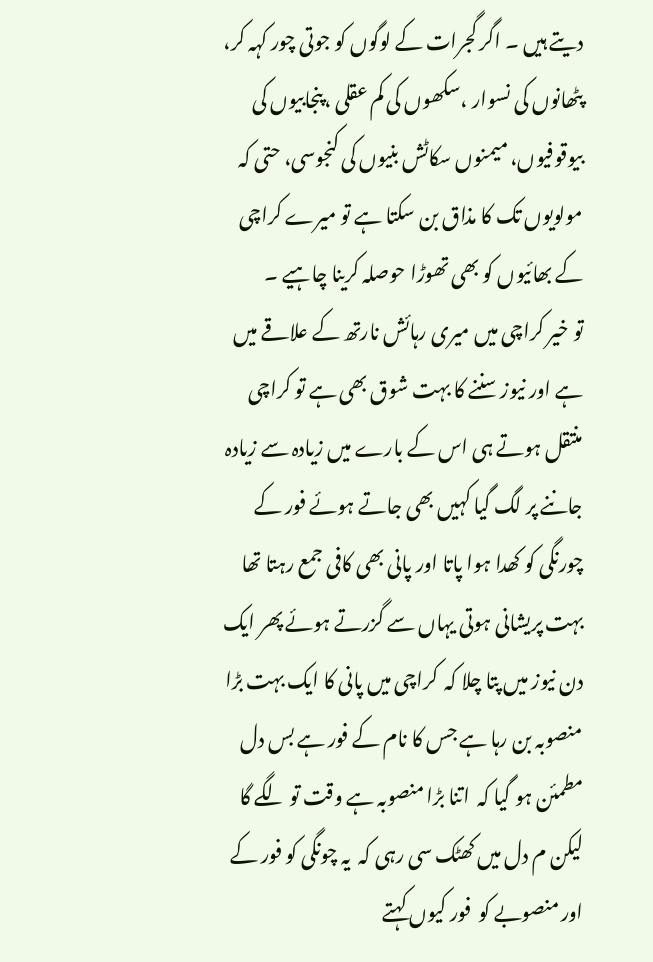دیتے ہیں ۔ اگر گجرات کے لوگوں کو جوتی چور کہہ کر، پٹھانوں کی نسوار ،سکھوں کی کم عقلی ،پنجابیوں کی بیوقوفیوں، میمنوں سکاٹش بنیوں کی کنجوسی، حتی کہ مولویوں تک کا مذاق بن سکتا ہے تو میرے کراچی کے بھائیوں کو بھی تھوڑا حوصلہ کرینا چاہیے ۔
تو خیر کراچی میں میری رہائش نارتھ کے علاقے میں ہے اور نیوز سننے کا بہت شوق بھی ہے تو کراچی منتقل ہوتے ہی اس کے بارے میں زیادہ سے زیادہ جاننے پر لگ گیا کہیں بھی جاتے ہوئے فور کے چورنگی کو کھدا ہوا پاتا اور پانی بھی کافی جمع رہتا تھا بہت پریشانی ہوتی یہاں سے گزرتے ہوئے پھر ایک دن نیوز میں پتا چلا کہ  کراچی میں پانی کا ایک بہت بڑا منصوبہ بن رہا ہے جس کا نام کے فور ہے بس دل مطمئن ہو گیا کہ  اتنا بڑا منصوبہ ہے وقت تو لگے گا لیکن م دل میں کھٹک سی رہی کہ  یہ چونگی کو فور کے اور منصوبے کو  فور کیوں کہتے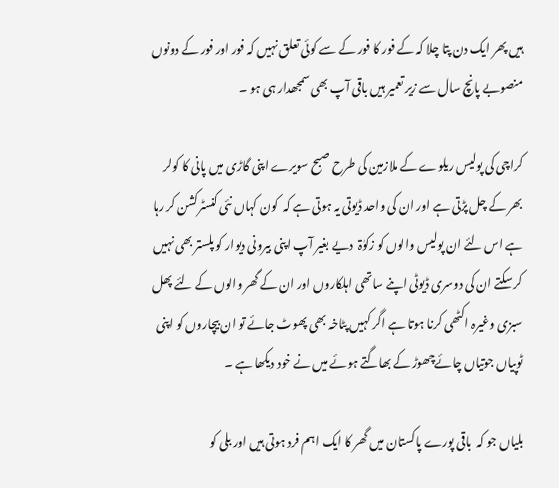ہیں پھر ایک دن پتا چلا کہ کے فور کا فور کے سے کوئی تعلق نہیں کہ فور اور فور کے دونوں منصوبے پانچ سال سے زیر تعمیر ہیں باقی آپ بھی سمجھدار ہی ہو ۔

کراچی کی پولیس ریلوے کے ملازمین کی طرح صبح سویرے اپنی گاڑی میں پانی کا کولر بھر کے چل پڑتی ہے اور ان کی واحد ڈیوتی یہ ہوتی ہے کہ  کون کہاں نئی کنسٹرکشن کر رہا ہے اس لئے ان پولیس والوں کو زکوٰۃ  دیے بغیر آپ اپنی بیرونی دیوار کو پلستر بھی نہیں  کر سکتے ان کی دوسری ڈیوٹی اپنے ساتھی اہلکاروں اور ان کے گھر والوں کے لئے پھل سبزی وغیرہ اکٹھی کرنا ہوتا ہے اگر کہیں پٹاخہ بھی پھوٹ جائے تو ان بیچاروں کو اپنی ٹوپیاں جوتیاں چائےچھوڑ کے بھاگتے ہوئے میں نے خود دیکھا ہے ۔

بلیاں جو کہ  باقی پورے پاکستان میں گھر کا ایک اہم فرد ہوتی ہیں اور بلی کو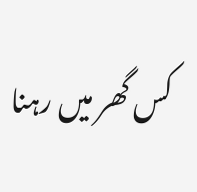کس گھر میں رہنا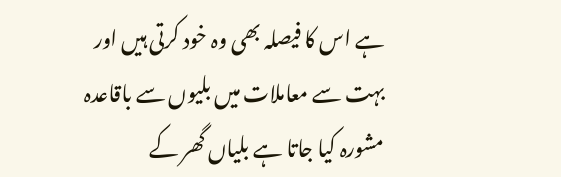ہے اس کا فیصلہ بھی وہ خود کرتی ہیں اور بہت سے معاملات میں بلیوں سے باقاعدہ مشورہ کیا جاتا ہے بلیاں گھر کے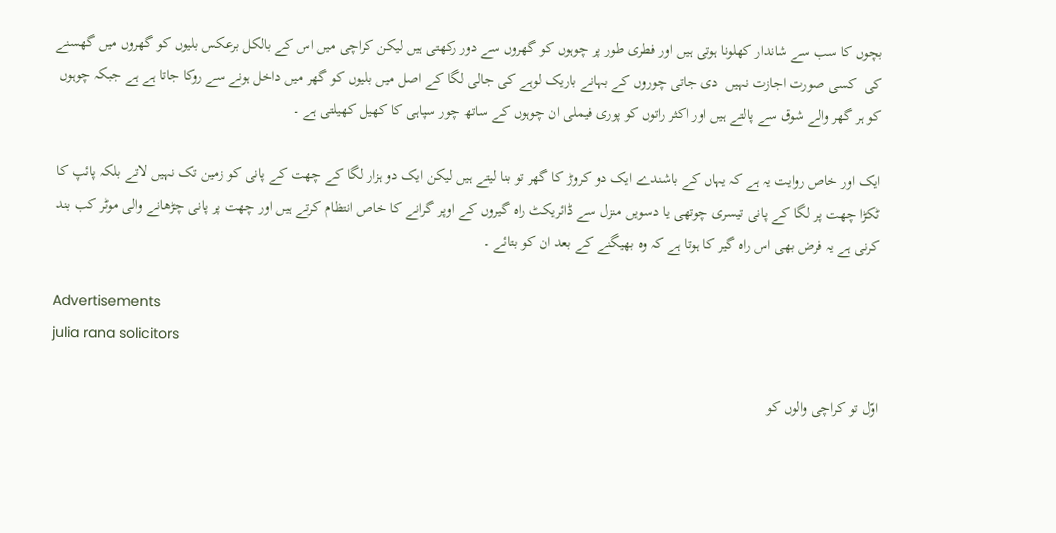بچوں کا سب سے شاندار کھلونا ہوتی ہیں اور فطری طور پر چوہوں کو گھروں سے دور رکھتی ہیں لیکن کراچی میں اس کے بالکل برعکس بلیوں کو گھروں میں گھسنے کی  کسی صورت اجازت نہیں  دی جاتی چوروں کے بہانے باریک لوہے کی جالی لگا کے اصل میں بلیوں کو گھر میں داخل ہونے سے روکا جاتا ہے ہے جبکہ چوہوں کو ہر گھر والے شوق سے پالتے ہیں اور اکثر راتوں کو پوری فیملی ان چوہوں کے ساتھ چور سپاہی کا کھیل کھیلتی ہے ۔

ایک اور خاص روایت یہ ہے کہ یہاں کے باشندے ایک دو کروڑ کا گھر تو بنا لیتے ہیں لیکن ایک دو ہزار لگا کے چھت کے پانی کو زمین تک نہیں لاتے بلکہ پائپ کا ٹکڑا چھت پر لگا کے پانی تیسری چوتھی یا دسویں منزل سے ڈائریکٹ راہ گیروں کے اوپر گرانے کا خاص انتظام کرتے ہیں اور چھت پر پانی چڑھانے والی موٹر کب بند کرنی ہے یہ فرض بھی اس راہ گیر کا ہوتا ہے کہ وہ بھیگنے کے بعد ان کو بتائے ۔

Advertisements
julia rana solicitors

اوّل تو کراچی والوں کو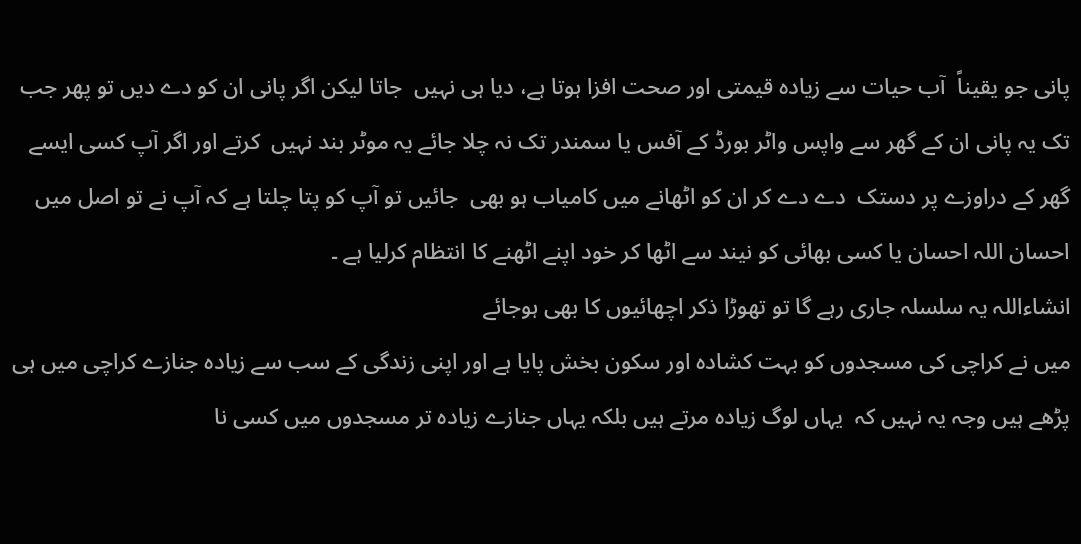پانی جو یقیناً  آب حیات سے زیادہ قیمتی اور صحت افزا ہوتا ہے، دیا ہی نہیں  جاتا لیکن اگر پانی ان کو دے دیں تو پھر جب تک یہ پانی ان کے گھر سے واپس واٹر بورڈ کے آفس یا سمندر تک نہ چلا جائے یہ موٹر بند نہیں  کرتے اور اگر آپ کسی ایسے گھر کے دراوزے پر دستک  دے دے کر ان کو اٹھانے میں کامیاب ہو بھی  جائیں تو آپ کو پتا چلتا ہے کہ آپ نے تو اصل میں احسان اللہ احسان یا کسی بھائی کو نیند سے اٹھا کر خود اپنے اٹھنے کا انتظام کرلیا ہے ۔
انشاءاللہ یہ سلسلہ جاری رہے گا تو تھوڑا ذکر اچھائیوں کا بھی ہوجائے
میں نے کراچی کی مسجدوں کو بہت کشادہ اور سکون بخش پایا ہے اور اپنی زندگی کے سب سے زیادہ جنازے کراچی میں ہی پڑھے ہیں وجہ یہ نہیں کہ  یہاں لوگ زیادہ مرتے ہیں بلکہ یہاں جنازے زیادہ تر مسجدوں میں کسی نا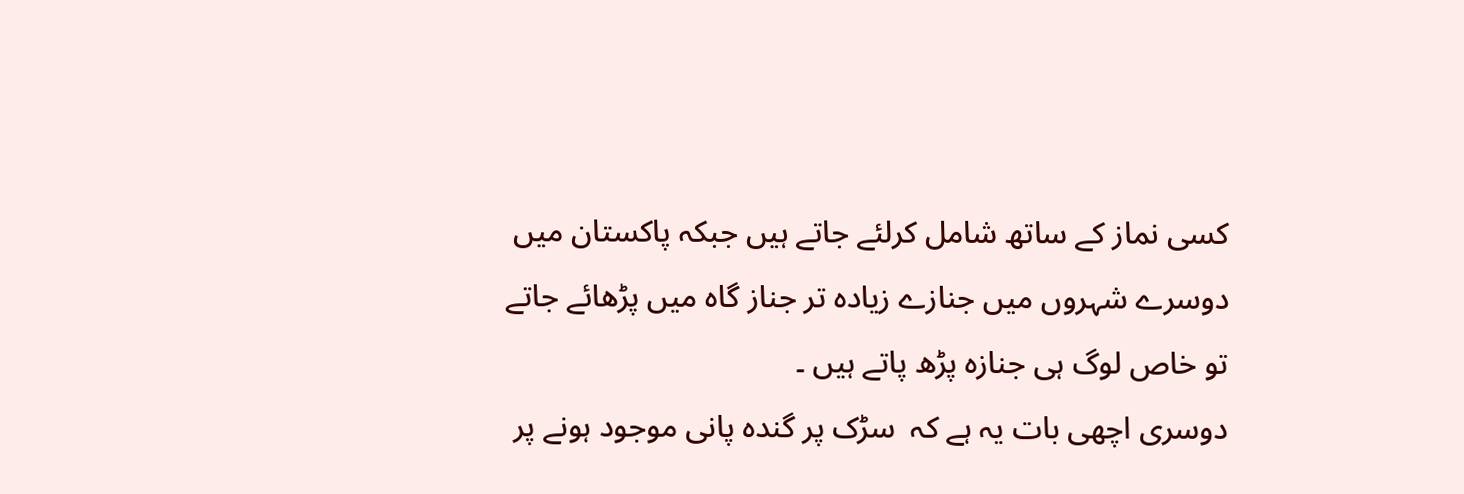کسی نماز کے ساتھ شامل کرلئے جاتے ہیں جبکہ پاکستان میں دوسرے شہروں میں جنازے زیادہ تر جناز گاہ میں پڑھائے جاتے تو خاص لوگ ہی جنازہ پڑھ پاتے ہیں ۔
دوسری اچھی بات یہ ہے کہ  سڑک پر گندہ پانی موجود ہونے پر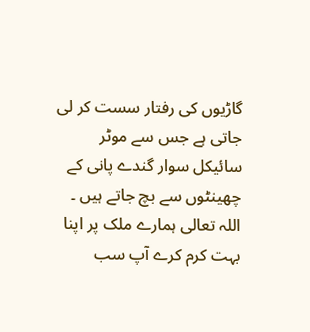گاڑیوں کی رفتار سست کر لی جاتی ہے جس سے موٹر سائیکل سوار گندے پانی کے چھینٹوں سے بچ جاتے ہیں ۔
اللہ تعالی ہمارے ملک پر اپنا بہت کرم کرے آپ سب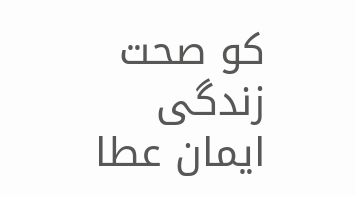کو صحت زندگی ایمان عطا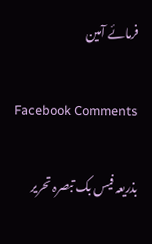فرمائے آمین

Facebook Comments

بذریعہ فیس بک تبصرہ تحریر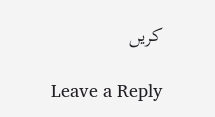کریں

Leave a Reply